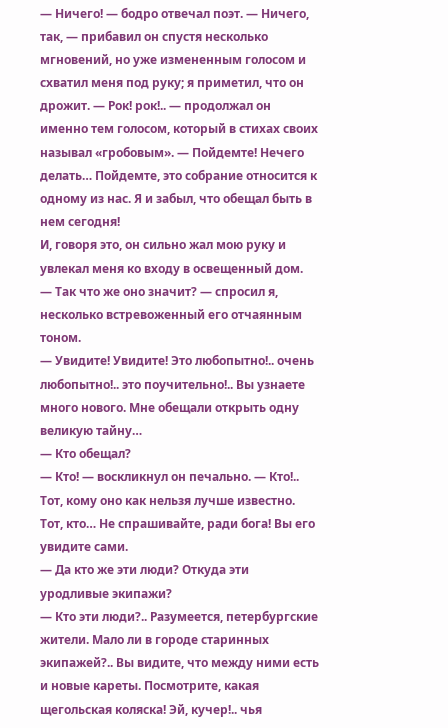— Ничего! — бодро отвечал поэт. — Ничего, так, — прибавил он спустя несколько мгновений, но уже измененным голосом и схватил меня под руку; я приметил, что он дрожит. — Рок! рок!.. — продолжал он именно тем голосом, который в стихах своих называл «гробовым». — Пойдемте! Нечего делать… Пойдемте, это собрание относится к одному из нас. Я и забыл, что обещал быть в нем сегодня!
И, говоря это, он сильно жал мою руку и увлекал меня ко входу в освещенный дом.
— Так что же оно значит? — спросил я, несколько встревоженный его отчаянным тоном.
— Увидите! Увидите! Это любопытно!.. очень любопытно!.. это поучительно!.. Вы узнаете много нового. Мне обещали открыть одну великую тайну…
— Кто обещал?
— Кто! — воскликнул он печально. — Кто!.. Тот, кому оно как нельзя лучше известно. Тот, кто… Не спрашивайте, ради бога! Вы его увидите сами.
— Да кто же эти люди? Откуда эти уродливые экипажи?
— Кто эти люди?.. Разумеется, петербургские жители. Мало ли в городе старинных экипажей?.. Вы видите, что между ними есть и новые кареты. Посмотрите, какая щегольская коляска! Эй, кучер!.. чья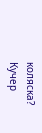коляска?
Кучер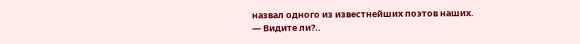назвал одного из известнейших поэтов наших.
— Видите ли?..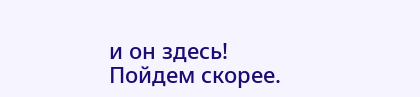и он здесь! Пойдем скорее.